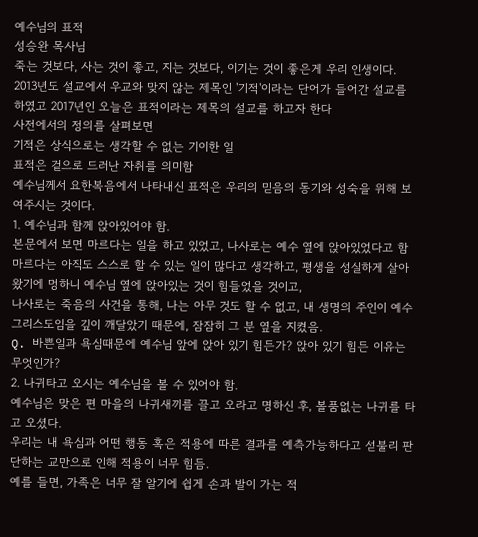예수님의 표적
성승완 목사님
죽는 것보다, 사는 것이 좋고, 지는 것보다, 이기는 것이 좋은게 우리 인생이다.
2013년도 설교에서 우교와 맞지 않는 제목인 '기적'이라는 단어가 들어간 설교를 하였고 2017년인 오늘은 표적이라는 제목의 설교를 하고자 한다
사전에서의 정의를 살펴보면
기적은 상식으로는 생각할 수 없는 기이한 일
표적은 겉으로 드러난 자취를 의미함
예수님께서 요한복음에서 나타내신 표적은 우리의 믿음의 동기와 성숙을 위해 보여주시는 것이다.
1. 예수님과 함께 앉아있어야 함.
본문에서 보면 마르다는 일을 하고 있었고, 나사로는 예수 옆에 앉아있었다고 함
마르다는 아직도 스스로 할 수 있는 일이 많다고 생각하고, 평생을 성실하게 살아왔기에 멍하니 예수님 옆에 앉아있는 것이 힘들었을 것이고,
나사로는 죽음의 사건을 통해, 나는 아무 것도 할 수 없고, 내 생명의 주인이 예수 그리스도임을 깊이 깨달았기 때문에, 잠잠히 그 분 옆을 지켰음.
Q. 바쁜일과 욕심때문에 예수님 앞에 앉아 있기 힘든가? 앉아 있기 힘든 이유는 무엇인가?
2. 나귀타고 오시는 예수님을 볼 수 있어야 함.
예수님은 맞은 편 마을의 나귀새끼를 끌고 오라고 명하신 후, 볼품없는 나귀를 타고 오셨다.
우리는 내 욕심과 어떤 행동 혹은 적용에 따른 결과를 예측가능하다고 섣불리 판단하는 교만으로 인해 적용이 너무 힘듬.
예를 들면, 가족은 너무 잘 알기에 쉽게 손과 발이 가는 적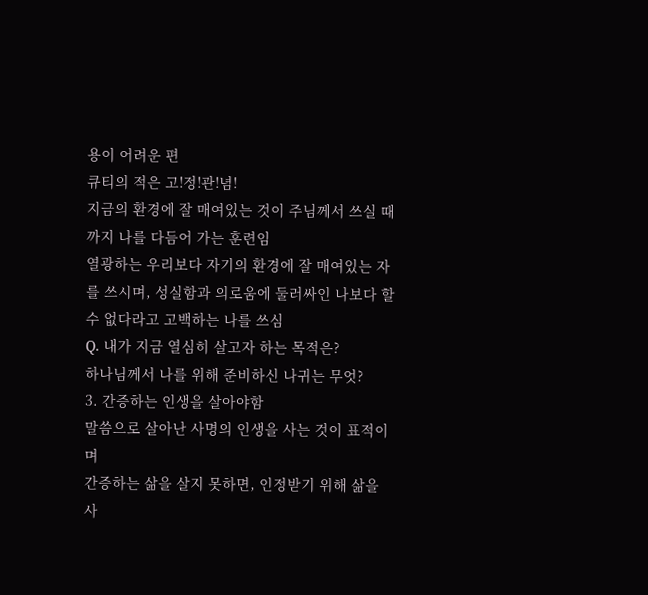용이 어려운 편
큐티의 적은 고!정!관!념!
지금의 환경에 잘 매여있는 것이 주님께서 쓰실 때까지 나를 다듬어 가는 훈련임
열광하는 우리보다 자기의 환경에 잘 매여있는 자를 쓰시며, 성실함과 의로움에 둘러싸인 나보다 할 수 없다라고 고백하는 나를 쓰심
Q. 내가 지금 열심히 살고자 하는 목적은?
하나님께서 나를 위해 준비하신 나귀는 무엇?
3. 간증하는 인생을 살아야함
말씀으로 살아난 사명의 인생을 사는 것이 표적이며
간증하는 삶을 살지 못하면, 인정받기 위해 삶을 사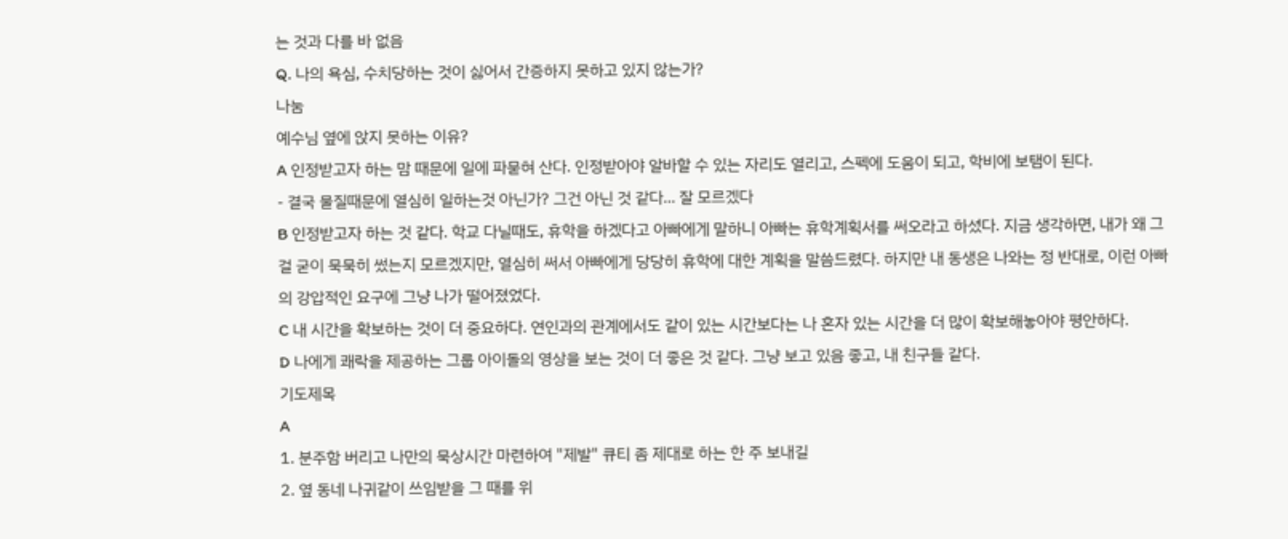는 것과 다를 바 없음
Q. 나의 욕심, 수치당하는 것이 싫어서 간증하지 못하고 있지 않는가?
나눔
예수님 옆에 앉지 못하는 이유?
A 인정받고자 하는 맘 때문에 일에 파묻혀 산다. 인정받아야 알바할 수 있는 자리도 열리고, 스펙에 도움이 되고, 학비에 보탬이 된다.
- 결국 물질때문에 열심히 일하는것 아닌가? 그건 아닌 것 같다... 잘 모르겠다
B 인정받고자 하는 것 같다. 학교 다닐때도, 휴학을 하겠다고 아빠에게 말하니 아빠는 휴학계획서를 써오라고 하셨다. 지금 생각하면, 내가 왜 그걸 굳이 묵묵히 썼는지 모르겠지만, 열심히 써서 아빠에게 당당히 휴학에 대한 계획을 말씀드렸다. 하지만 내 동생은 나와는 정 반대로, 이런 아빠의 강압적인 요구에 그냥 나가 떨어졌었다.
C 내 시간을 확보하는 것이 더 중요하다. 연인과의 관계에서도 같이 있는 시간보다는 나 혼자 있는 시간을 더 많이 확보해놓아야 평안하다.
D 나에게 쾌락을 제공하는 그룹 아이돌의 영상을 보는 것이 더 좋은 것 같다. 그냥 보고 있음 좋고, 내 친구들 같다.
기도제목
A
1. 분주함 버리고 나만의 묵상시간 마련하여 "제발" 큐티 좀 제대로 하는 한 주 보내길
2. 옆 동네 나귀같이 쓰임받을 그 때를 위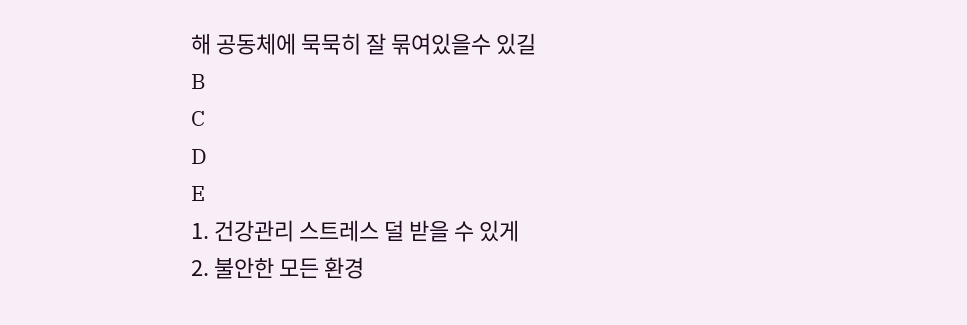해 공동체에 묵묵히 잘 묶여있을수 있길
B
C
D
E
1. 건강관리 스트레스 덜 받을 수 있게
2. 불안한 모든 환경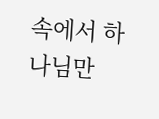속에서 하나님만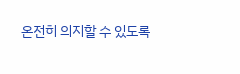온전히 의지할 수 있도록